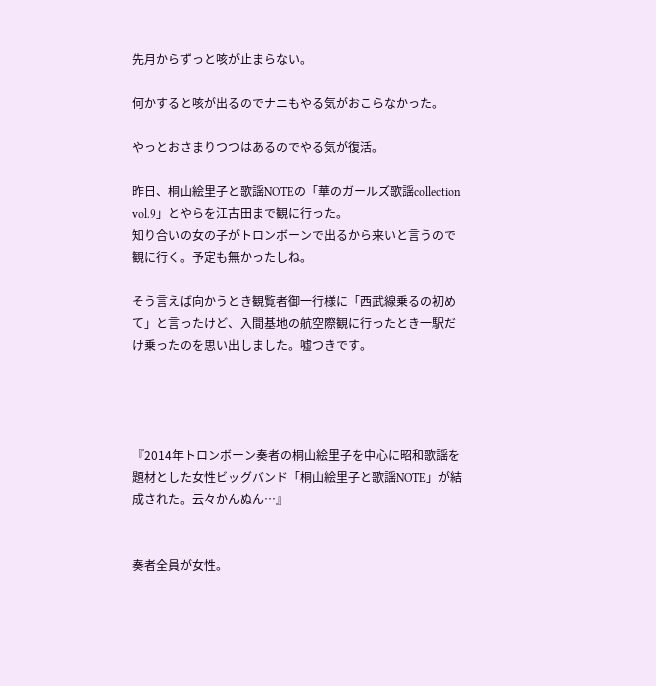先月からずっと咳が止まらない。

何かすると咳が出るのでナニもやる気がおこらなかった。

やっとおさまりつつはあるのでやる気が復活。

昨日、桐山絵里子と歌謡NOTEの「華のガールズ歌謡collection vol.9」とやらを江古田まで観に行った。
知り合いの女の子がトロンボーンで出るから来いと言うので観に行く。予定も無かったしね。

そう言えば向かうとき観覧者御一行様に「西武線乗るの初めて」と言ったけど、入間基地の航空際観に行ったとき一駅だけ乗ったのを思い出しました。嘘つきです。




『2014年トロンボーン奏者の桐山絵里子を中心に昭和歌謡を題材とした女性ビッグバンド「桐山絵里子と歌謡NOTE」が結成された。云々かんぬん…』


奏者全員が女性。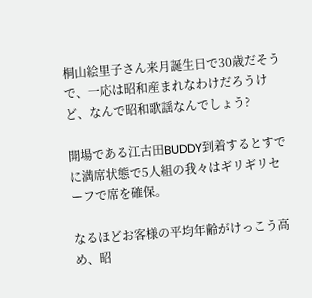桐山絵里子さん来月誕生日で30歳だそうで、一応は昭和産まれなわけだろうけど、なんで昭和歌謡なんでしょう?

開場である江古田BUDDY到着するとすでに満席状態で5人組の我々はギリギリセーフで席を確保。

なるほどお客様の平均年齢がけっこう高め、昭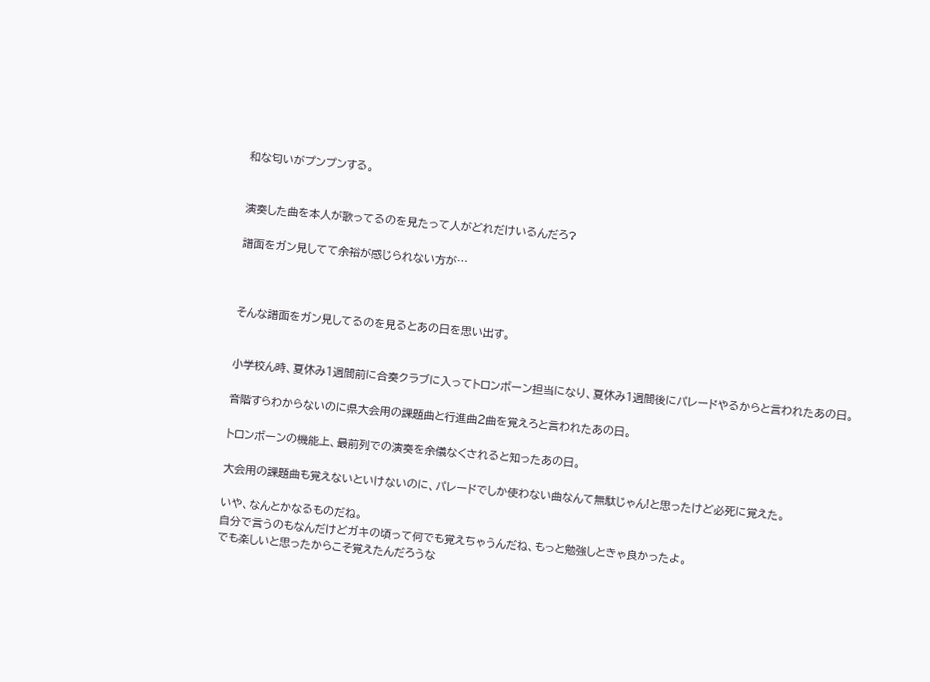和な匂いがプンプンする。


演奏した曲を本人が歌ってるのを見たって人がどれだけいるんだろ?

譜面をガン見してて余裕が感じられない方が…



そんな譜面をガン見してるのを見るとあの日を思い出す。


小学校ん時、夏休み1週間前に合奏クラブに入ってトロンボーン担当になり、夏休み1週間後にパレードやるからと言われたあの日。

音階すらわからないのに県大会用の課題曲と行進曲2曲を覚えろと言われたあの日。

トロンボーンの機能上、最前列での演奏を余儀なくされると知ったあの日。

大会用の課題曲も覚えないといけないのに、パレードでしか使わない曲なんて無駄じゃん!と思ったけど必死に覚えた。

いや、なんとかなるものだね。
自分で言うのもなんだけどガキの頃って何でも覚えちゃうんだね、もっと勉強しときゃ良かったよ。
でも楽しいと思ったからこそ覚えたんだろうな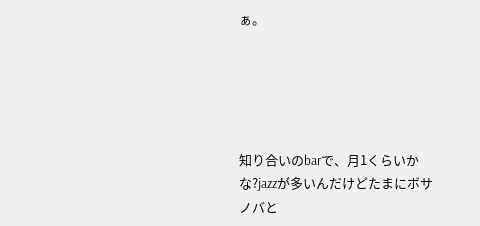ぁ。





知り合いのbarで、月1くらいかな?jazzが多いんだけどたまにボサノバと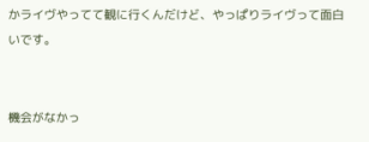かライヴやってて観に行くんだけど、やっぱりライヴって面白いです。


機会がなかっ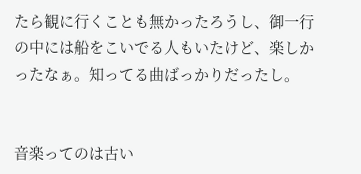たら観に行くことも無かったろうし、御一行の中には船をこいでる人もいたけど、楽しかったなぁ。知ってる曲ばっかりだったし。


音楽ってのは古い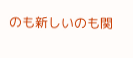のも新しいのも関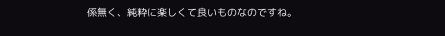係無く、純粋に楽しくて良いものなのですね。